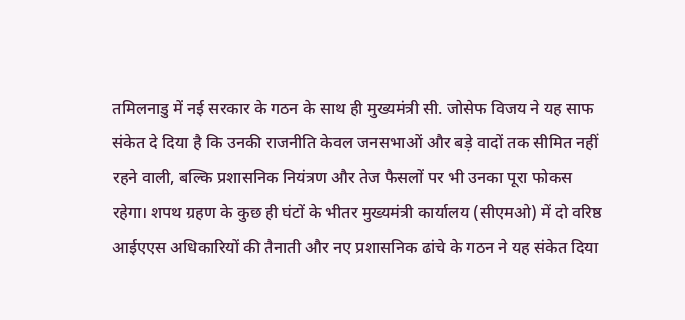तमिलनाडु में नई सरकार के गठन के साथ ही मुख्यमंत्री सी. जोसेफ विजय ने यह साफ संकेत दे दिया है कि उनकी राजनीति केवल जनसभाओं और बड़े वादों तक सीमित नहीं रहने वाली, बल्कि प्रशासनिक नियंत्रण और तेज फैसलों पर भी उनका पूरा फोकस रहेगा। शपथ ग्रहण के कुछ ही घंटों के भीतर मुख्यमंत्री कार्यालय (सीएमओ) में दो वरिष्ठ आईएएस अधिकारियों की तैनाती और नए प्रशासनिक ढांचे के गठन ने यह संकेत दिया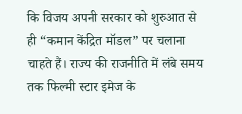कि विजय अपनी सरकार को शुरुआत से ही “कमान केंद्रित मॉडल” पर चलाना चाहते हैं। राज्य की राजनीति में लंबे समय तक फिल्मी स्टार इमेज के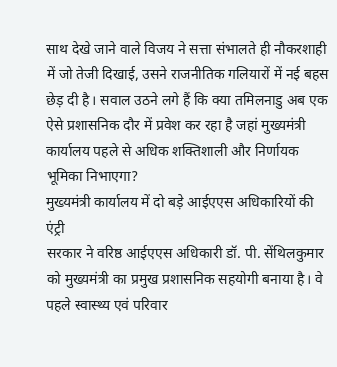साथ देखे जाने वाले विजय ने सत्ता संभालते ही नौकरशाही में जो तेजी दिखाई, उसने राजनीतिक गलियारों में नई बहस छेड़ दी है। सवाल उठने लगे हैं कि क्या तमिलनाडु अब एक ऐसे प्रशासनिक दौर में प्रवेश कर रहा है जहां मुख्यमंत्री कार्यालय पहले से अधिक शक्तिशाली और निर्णायक भूमिका निभाएगा?
मुख्यमंत्री कार्यालय में दो बड़े आईएएस अधिकारियों की एंट्री
सरकार ने वरिष्ठ आईएएस अधिकारी डॉ. पी. सेंथिलकुमार को मुख्यमंत्री का प्रमुख प्रशासनिक सहयोगी बनाया है। वे पहले स्वास्थ्य एवं परिवार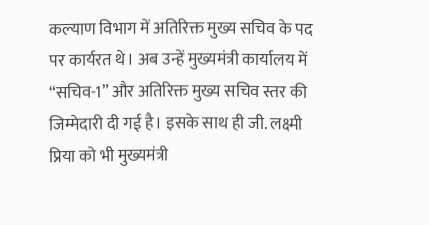कल्याण विभाग में अतिरिक्त मुख्य सचिव के पद पर कार्यरत थे। अब उन्हें मुख्यमंत्री कार्यालय में “सचिव-1” और अतिरिक्त मुख्य सचिव स्तर की जिम्मेदारी दी गई है। इसके साथ ही जी. लक्ष्मी प्रिया को भी मुख्यमंत्री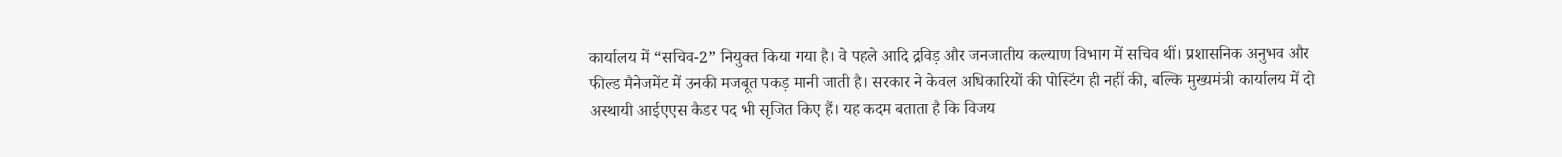कार्यालय में “सचिव-2” नियुक्त किया गया है। वे पहले आदि द्रविड़ और जनजातीय कल्याण विभाग में सचिव थीं। प्रशासनिक अनुभव और फील्ड मैनेजमेंट में उनकी मजबूत पकड़ मानी जाती है। सरकार ने केवल अधिकारियों की पोस्टिंग ही नहीं की, बल्कि मुख्यमंत्री कार्यालय में दो अस्थायी आईएएस कैडर पद भी सृजित किए हैं। यह कदम बताता है कि विजय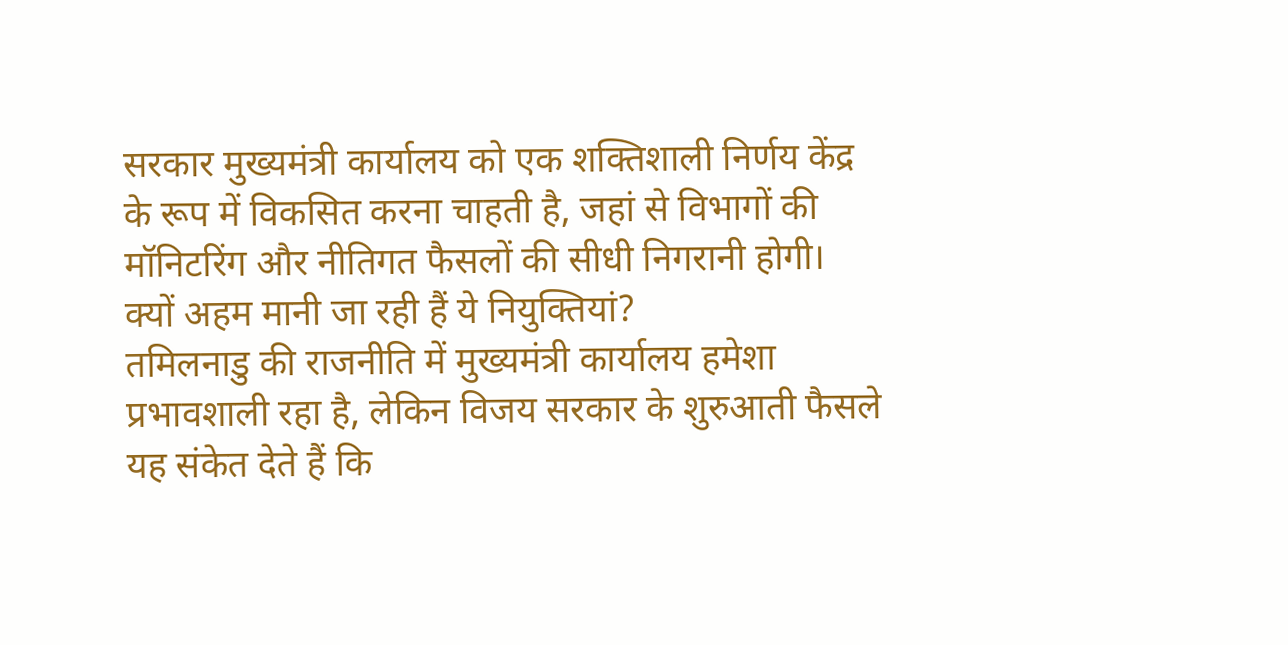सरकार मुख्यमंत्री कार्यालय को एक शक्तिशाली निर्णय केंद्र के रूप में विकसित करना चाहती है, जहां से विभागों की मॉनिटरिंग और नीतिगत फैसलों की सीधी निगरानी होगी।
क्यों अहम मानी जा रही हैं ये नियुक्तियां?
तमिलनाडु की राजनीति में मुख्यमंत्री कार्यालय हमेशा प्रभावशाली रहा है, लेकिन विजय सरकार के शुरुआती फैसले यह संकेत देते हैं कि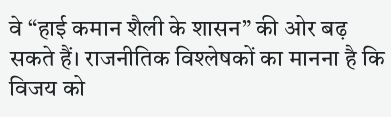वे “हाई कमान शैली के शासन” की ओर बढ़ सकते हैं। राजनीतिक विश्लेषकों का मानना है कि विजय को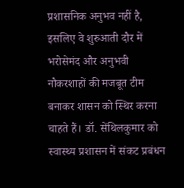प्रशासनिक अनुभव नहीं है, इसलिए वे शुरुआती दौर में भरोसेमंद और अनुभवी नौकरशाहों की मजबूत टीम बनाकर शासन को स्थिर करना चाहते हैं। डॉ. सेंथिलकुमार को स्वास्थ्य प्रशासन में संकट प्रबंधन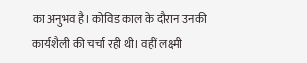का अनुभव है। कोविड काल के दौरान उनकी कार्यशैली की चर्चा रही थी। वहीं लक्ष्मी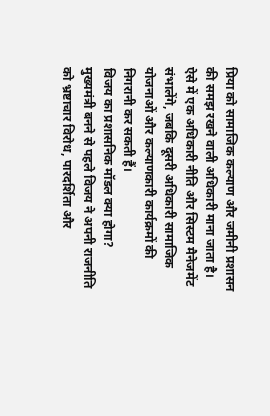प्रिया को सामाजिक कल्याण और जमीनी प्रशासन की समझ रखने वाली अधिकारी माना जाता है। ऐसे में एक अधिकारी नीति और सिस्टम मैनेजमेंट संभालेंगे, जबकि दूसरी अधिकारी सामाजिक योजनाओं और कल्याणकारी कार्यक्रमों की निगरानी कर सकती हैं।
विजय का प्रशासनिक मॉडल क्या होगा?
मुख्यमंत्री बनने से पहले विजय ने अपनी राजनीति को भ्रष्टाचार विरोध, पारदर्शिता और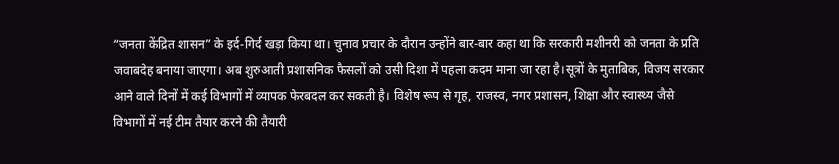“जनता केंद्रित शासन” के इर्द-गिर्द खड़ा किया था। चुनाव प्रचार के दौरान उन्होंने बार-बार कहा था कि सरकारी मशीनरी को जनता के प्रति जवाबदेह बनाया जाएगा। अब शुरुआती प्रशासनिक फैसलों को उसी दिशा में पहला कदम माना जा रहा है।सूत्रों के मुताबिक, विजय सरकार आने वाले दिनों में कई विभागों में व्यापक फेरबदल कर सकती है। विशेष रूप से गृह, राजस्व, नगर प्रशासन, शिक्षा और स्वास्थ्य जैसे विभागों में नई टीम तैयार करने की तैयारी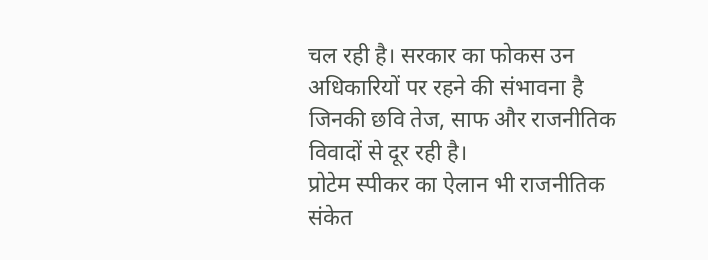चल रही है। सरकार का फोकस उन अधिकारियों पर रहने की संभावना है जिनकी छवि तेज, साफ और राजनीतिक विवादों से दूर रही है।
प्रोटेम स्पीकर का ऐलान भी राजनीतिक संकेत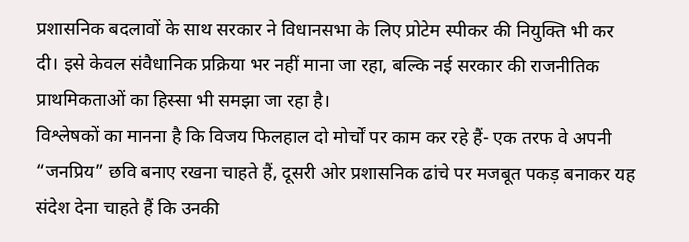प्रशासनिक बदलावों के साथ सरकार ने विधानसभा के लिए प्रोटेम स्पीकर की नियुक्ति भी कर दी। इसे केवल संवैधानिक प्रक्रिया भर नहीं माना जा रहा, बल्कि नई सरकार की राजनीतिक प्राथमिकताओं का हिस्सा भी समझा जा रहा है।
विश्लेषकों का मानना है कि विजय फिलहाल दो मोर्चों पर काम कर रहे हैं- एक तरफ वे अपनी “जनप्रिय” छवि बनाए रखना चाहते हैं, दूसरी ओर प्रशासनिक ढांचे पर मजबूत पकड़ बनाकर यह संदेश देना चाहते हैं कि उनकी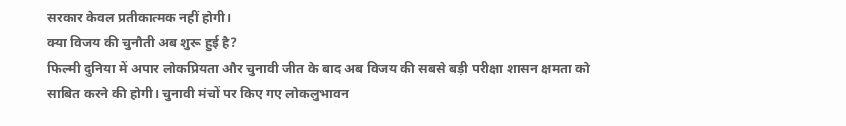सरकार केवल प्रतीकात्मक नहीं होगी।
क्या विजय की चुनौती अब शुरू हुई है?
फिल्मी दुनिया में अपार लोकप्रियता और चुनावी जीत के बाद अब विजय की सबसे बड़ी परीक्षा शासन क्षमता को साबित करने की होगी। चुनावी मंचों पर किए गए लोकलुभावन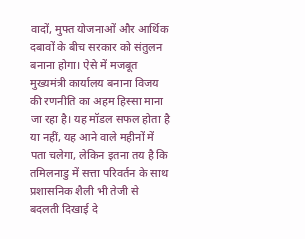वादों, मुफ्त योजनाओं और आर्थिक दबावों के बीच सरकार को संतुलन बनाना होगा। ऐसे में मजबूत मुख्यमंत्री कार्यालय बनाना विजय की रणनीति का अहम हिस्सा माना जा रहा है। यह मॉडल सफल होता है या नहीं, यह आने वाले महीनों में पता चलेगा, लेकिन इतना तय है कि तमिलनाडु में सत्ता परिवर्तन के साथ प्रशासनिक शैली भी तेजी से बदलती दिखाई दे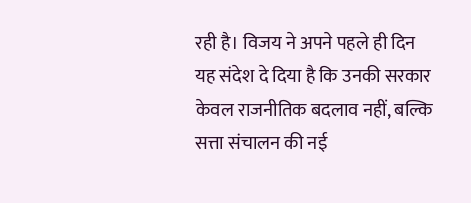रही है। विजय ने अपने पहले ही दिन यह संदेश दे दिया है कि उनकी सरकार केवल राजनीतिक बदलाव नहीं, बल्कि सत्ता संचालन की नई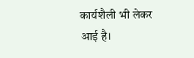कार्यशैली भी लेकर आई है।